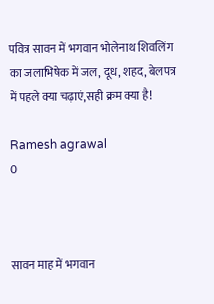पवित्र सावन में भगवान भोलेनाथ शिवलिंग का जलाभिषेक में जल, दूध, शहद, बेलपत्र में पहले क्या चढ़ाएं,सही क्रम क्या है!

Ramesh agrawal
0



सावन माह में भगवान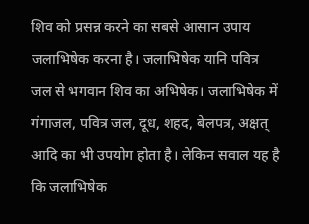शिव को प्रसन्न करने का सबसे आसान उपाय जलाभिषेक करना है। जलाभिषेक यानि पवित्र जल से भगवान शिव का अभिषेक। जलाभिषेक में गंगाजल, पवित्र जल, दूध, शहद, बेलपत्र, अक्षत् आदि का भी उपयोग होता है। लेकिन सवाल यह है कि जलाभिषेक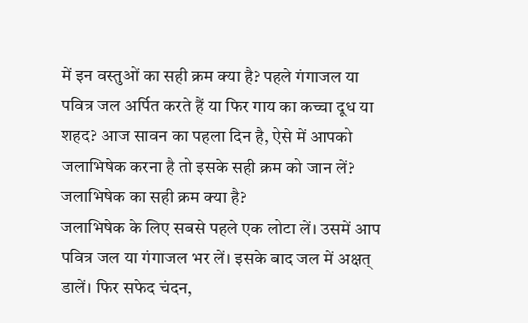में इन वस्तुओं का सही क्रम क्या है? पहले गंगाजल या पवित्र जल अर्पित करते हैं या फिर गाय का कच्चा दूध या शहद? आज सावन का पहला दिन है, ऐसे में आपको जलाभिषेक करना है तो इसके सही क्रम को जान लें?
जलाभिषेक का सही क्रम क्या है?
जलाभिषेक के लिए सबसे पहले एक लोटा लें। उसमें आप पवित्र जल या गंगाजल भर लें। इसके बाद जल में अक्षत् डालें। फिर सफेद चंदन,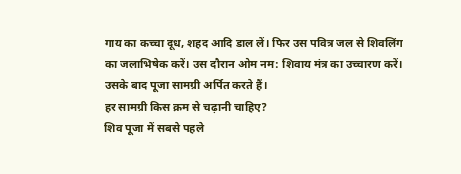गाय का कच्चा दूध, शहद आदि डाल लें। फिर उस पवित्र जल से शिवलिंग का जलाभिषेक करें। उस दौरान ओम नम: शिवाय मंत्र का उच्चारण करें। उसके बाद पूजा सामग्री अर्पित करते हैं।
हर सामग्री किस क्रम से चढ़ानी चाहिए?
शिव पूजा में सबसे पहले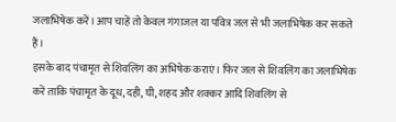जलाभिषेक करें। आप चाहें तो केवल गंगाजल या पवित्र जल से भी जलाभिषेक कर सकते हैं।
इसके बाद पंचामृत से शिवलिंग का अभिषेक कराएं। फिर जल से शिवलिंग का जलाभिषेक करें ताकि पंचामृत के दूध, दही, घी, शहद और शक्कर आदि शिवलिंग से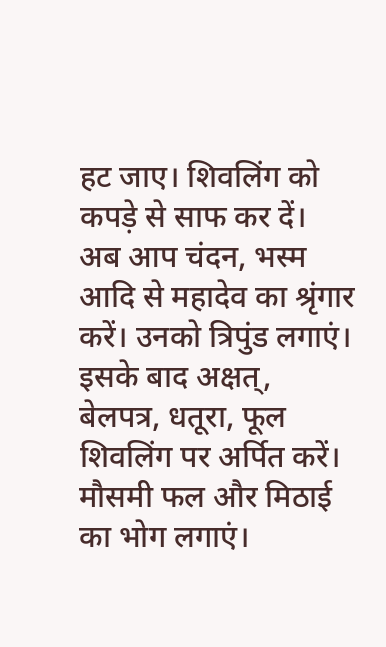हट जाए। शिवलिंग को कपड़े से साफ कर दें।
अब आप चंदन, भस्म आदि से महादेव का श्रृंगार करें। उनको त्रिपुंड लगाएं।
इसके बाद अक्षत्, बेलपत्र, धतूरा, फूल शिवलिंग पर अर्पित करें। मौसमी फल और मिठाई का भोग लगाएं।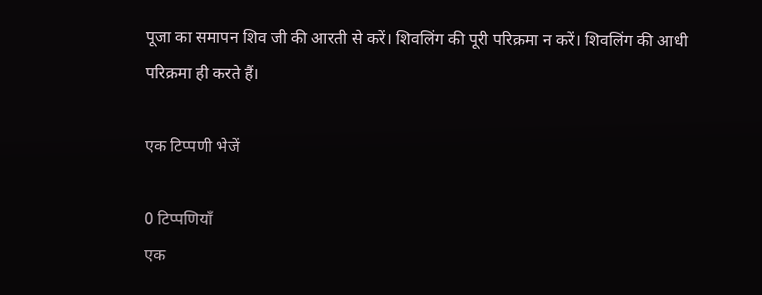पूजा का समापन शिव जी की आरती से करें। शिवलिंग की पूरी परिक्रमा न करें। शिवलिंग की आधी परिक्रमा ही करते हैं।

एक टिप्पणी भेजें

0 टिप्पणियाँ
एक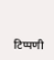टिप्पणी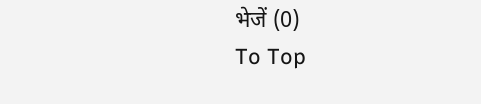भेजें (0)
To Top